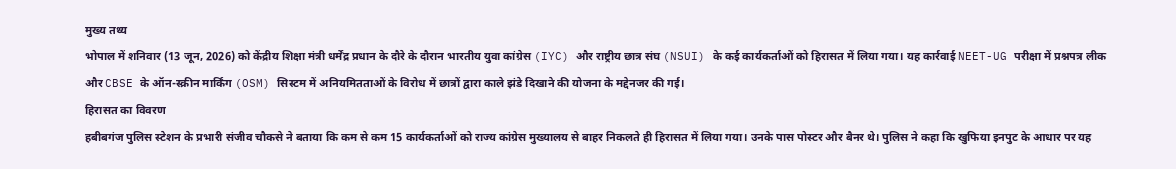मुख्य तथ्य
भोपाल में शनिवार (13 जून, 2026) को केंद्रीय शिक्षा मंत्री धर्मेंद्र प्रधान के दौरे के दौरान भारतीय युवा कांग्रेस (IYC) और राष्ट्रीय छात्र संघ (NSUI) के कई कार्यकर्ताओं को हिरासत में लिया गया। यह कार्रवाई NEET-UG परीक्षा में प्रश्नपत्र लीक और CBSE के ऑन-स्क्रीन मार्किंग (OSM) सिस्टम में अनियमितताओं के विरोध में छात्रों द्वारा काले झंडे दिखाने की योजना के मद्देनजर की गई।
हिरासत का विवरण
हबीबगंज पुलिस स्टेशन के प्रभारी संजीव चौकसे ने बताया कि कम से कम 15 कार्यकर्ताओं को राज्य कांग्रेस मुख्यालय से बाहर निकलते ही हिरासत में लिया गया। उनके पास पोस्टर और बैनर थे। पुलिस ने कहा कि खुफिया इनपुट के आधार पर यह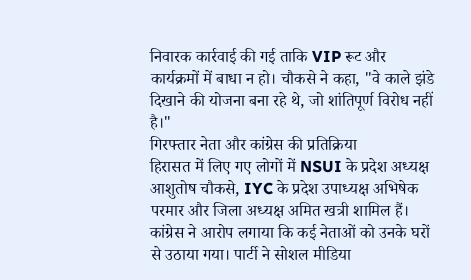निवारक कार्रवाई की गई ताकि VIP रूट और कार्यक्रमों में बाधा न हो। चौकसे ने कहा, "वे काले झंडे दिखाने की योजना बना रहे थे, जो शांतिपूर्ण विरोध नहीं है।"
गिरफ्तार नेता और कांग्रेस की प्रतिक्रिया
हिरासत में लिए गए लोगों में NSUI के प्रदेश अध्यक्ष आशुतोष चौकसे, IYC के प्रदेश उपाध्यक्ष अभिषेक परमार और जिला अध्यक्ष अमित खत्री शामिल हैं। कांग्रेस ने आरोप लगाया कि कई नेताओं को उनके घरों से उठाया गया। पार्टी ने सोशल मीडिया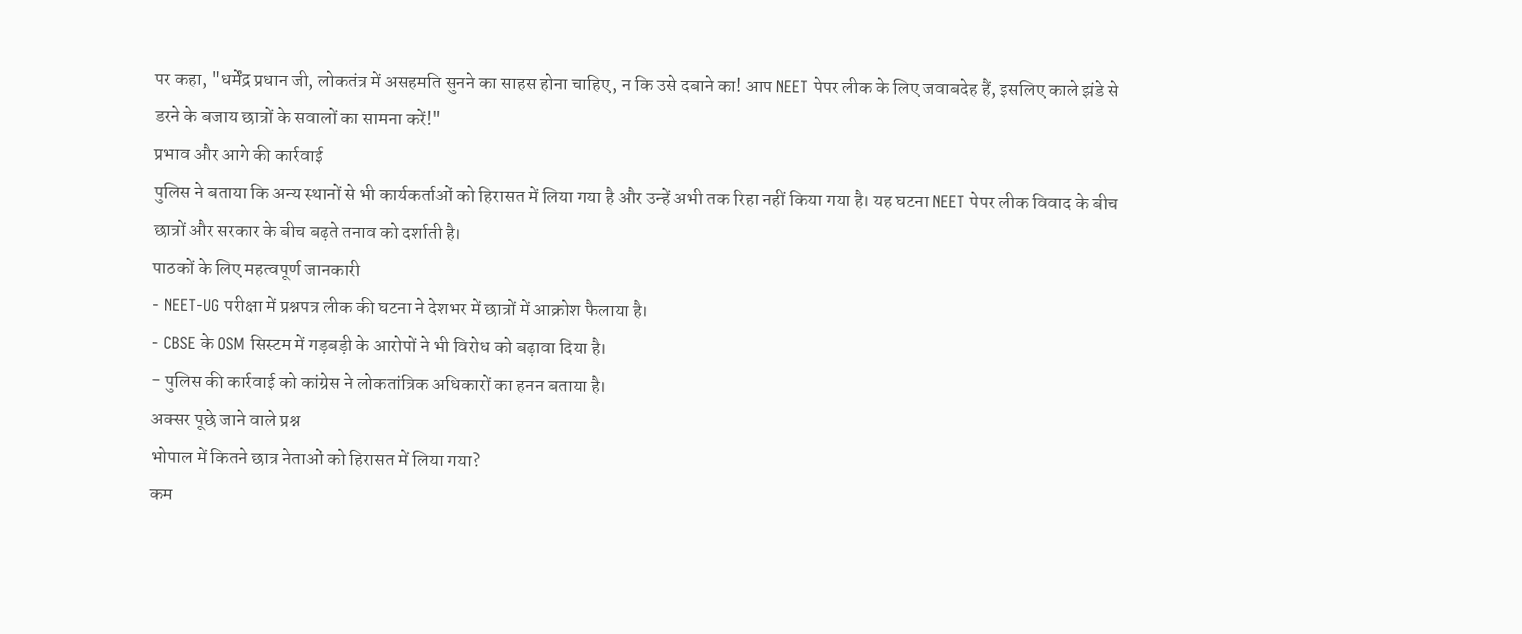पर कहा, "धर्मेंद्र प्रधान जी, लोकतंत्र में असहमति सुनने का साहस होना चाहिए, न कि उसे दबाने का! आप NEET पेपर लीक के लिए जवाबदेह हैं, इसलिए काले झंडे से डरने के बजाय छात्रों के सवालों का सामना करें!"
प्रभाव और आगे की कार्रवाई
पुलिस ने बताया कि अन्य स्थानों से भी कार्यकर्ताओं को हिरासत में लिया गया है और उन्हें अभी तक रिहा नहीं किया गया है। यह घटना NEET पेपर लीक विवाद के बीच छात्रों और सरकार के बीच बढ़ते तनाव को दर्शाती है।
पाठकों के लिए महत्वपूर्ण जानकारी
- NEET-UG परीक्षा में प्रश्नपत्र लीक की घटना ने देशभर में छात्रों में आक्रोश फैलाया है।
- CBSE के OSM सिस्टम में गड़बड़ी के आरोपों ने भी विरोध को बढ़ावा दिया है।
- पुलिस की कार्रवाई को कांग्रेस ने लोकतांत्रिक अधिकारों का हनन बताया है।
अक्सर पूछे जाने वाले प्रश्न
भोपाल में कितने छात्र नेताओं को हिरासत में लिया गया?
कम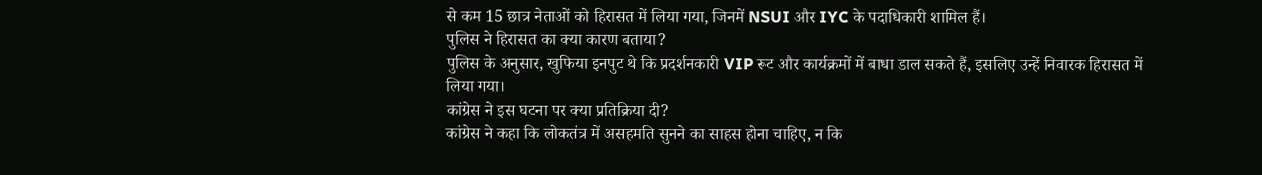से कम 15 छात्र नेताओं को हिरासत में लिया गया, जिनमें NSUI और IYC के पदाधिकारी शामिल हैं।
पुलिस ने हिरासत का क्या कारण बताया?
पुलिस के अनुसार, खुफिया इनपुट थे कि प्रदर्शनकारी VIP रूट और कार्यक्रमों में बाधा डाल सकते हैं, इसलिए उन्हें निवारक हिरासत में लिया गया।
कांग्रेस ने इस घटना पर क्या प्रतिक्रिया दी?
कांग्रेस ने कहा कि लोकतंत्र में असहमति सुनने का साहस होना चाहिए, न कि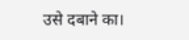उसे दबाने का।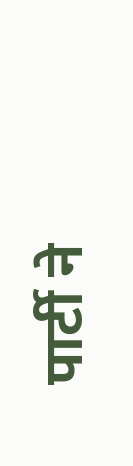पार्टी ने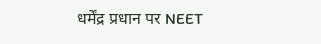धर्मेंद्र प्रधान पर NEET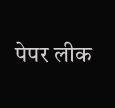पेपर लीक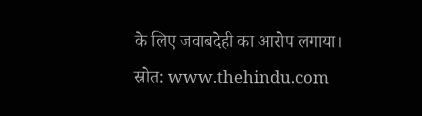के लिए जवाबदेही का आरोप लगाया।
स्रोत: www.thehindu.com